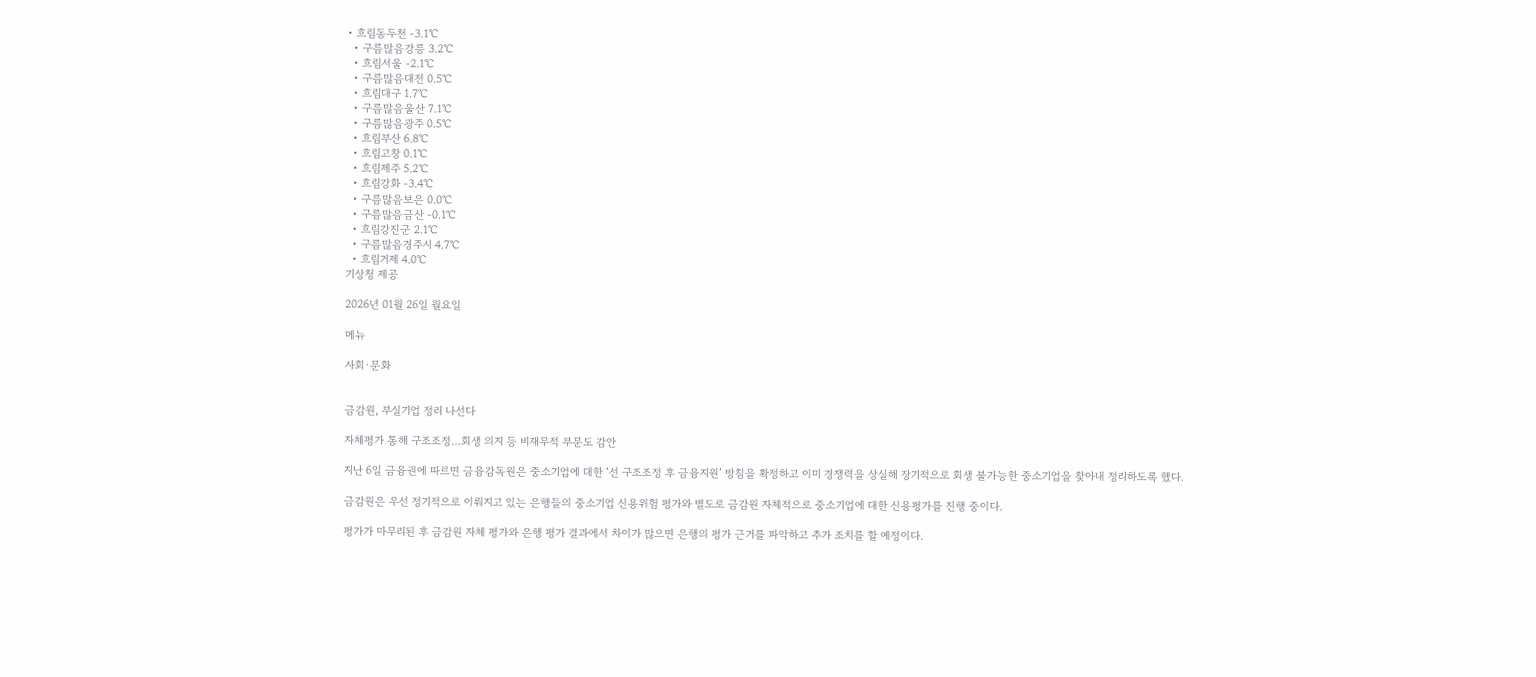• 흐림동두천 -3.1℃
  • 구름많음강릉 3.2℃
  • 흐림서울 -2.1℃
  • 구름많음대전 0.5℃
  • 흐림대구 1.7℃
  • 구름많음울산 7.1℃
  • 구름많음광주 0.5℃
  • 흐림부산 6.8℃
  • 흐림고창 0.1℃
  • 흐림제주 5.2℃
  • 흐림강화 -3.4℃
  • 구름많음보은 0.0℃
  • 구름많음금산 -0.1℃
  • 흐림강진군 2.1℃
  • 구름많음경주시 4.7℃
  • 흐림거제 4.0℃
기상청 제공

2026년 01월 26일 월요일

메뉴

사회·문화


금감원, 부실기업 정리 나선다

자체평가 통해 구조조정…회생 의지 등 비재무적 부문도 감안

지난 6일 금융권에 따르면 금융감독원은 중소기업에 대한 ‘선 구조조정 후 금융지원’ 방침을 확정하고 이미 경쟁력을 상실해 장기적으로 회생 불가능한 중소기업을 찾아내 정리하도록 했다.

금감원은 우선 정기적으로 이뤄지고 있는 은행들의 중소기업 신용위험 평가와 별도로 금감원 자체적으로 중소기업에 대한 신용평가를 진행 중이다.

평가가 마무리된 후 금감원 자체 평가와 은행 평가 결과에서 차이가 많으면 은행의 평가 근거를 파악하고 추가 조치를 할 예정이다.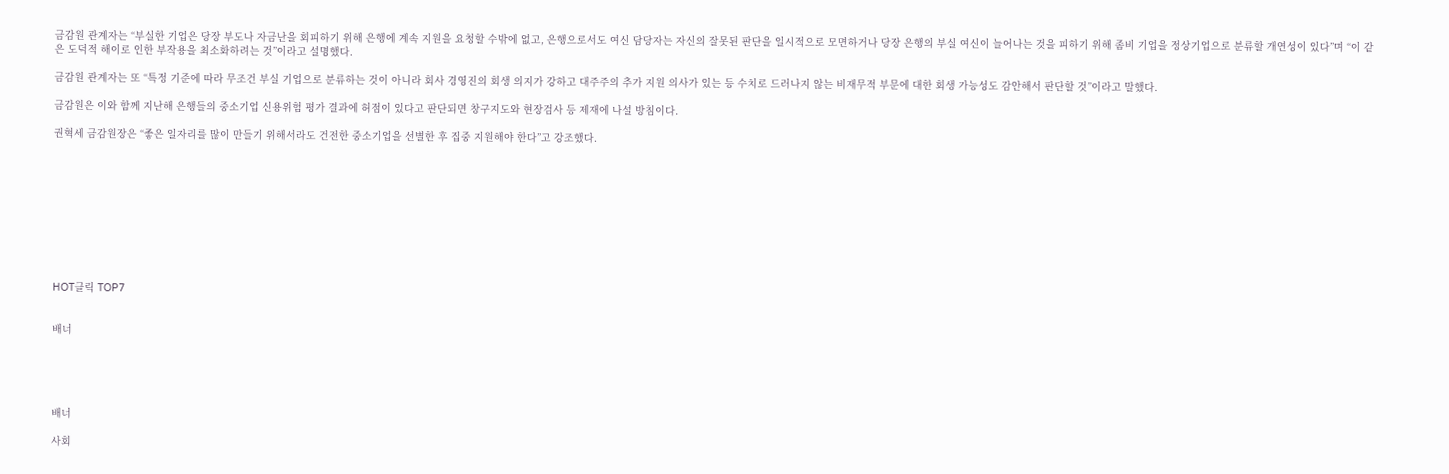금감원 관계자는 “부실한 기업은 당장 부도나 자금난을 회피하기 위해 은행에 계속 지원을 요청할 수밖에 없고, 은행으로서도 여신 담당자는 자신의 잘못된 판단을 일시적으로 모면하거나 당장 은행의 부실 여신이 늘어나는 것을 피하기 위해 좀비 기업을 정상기업으로 분류할 개연성이 있다”며 “이 같은 도덕적 해이로 인한 부작용을 최소화하려는 것”이라고 설명했다.

금감원 관계자는 또 “특정 기준에 따라 무조건 부실 기업으로 분류하는 것이 아니라 회사 경영진의 회생 의지가 강하고 대주주의 추가 지원 의사가 있는 등 수치로 드러나지 않는 비재무적 부문에 대한 회생 가능성도 감안해서 판단할 것”이라고 말했다.

금감원은 이와 함께 지난해 은행들의 중소기업 신용위험 평가 결과에 허점이 있다고 판단되면 창구지도와 현장검사 등 제재에 나설 방침이다.

권혁세 금감원장은 “좋은 일자리를 많이 만들기 위해서라도 건전한 중소기업을 선별한 후 집중 지원해야 한다”고 강조했다.










HOT클릭 TOP7


배너





배너

사회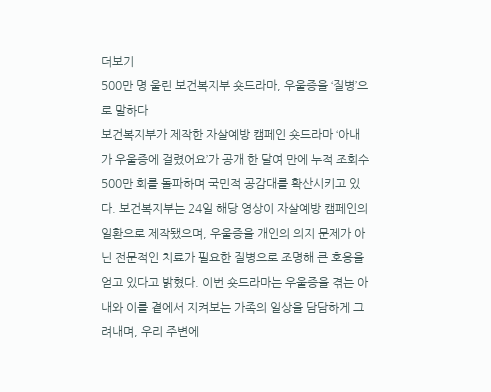더보기
500만 명 울린 보건복지부 숏드라마, 우울증을 ‘질병’으로 말하다
보건복지부가 제작한 자살예방 캠페인 숏드라마 ‘아내가 우울증에 걸렸어요’가 공개 한 달여 만에 누적 조회수 500만 회를 돌파하며 국민적 공감대를 확산시키고 있다. 보건복지부는 24일 해당 영상이 자살예방 캠페인의 일환으로 제작됐으며, 우울증을 개인의 의지 문제가 아닌 전문적인 치료가 필요한 질병으로 조명해 큰 호응을 얻고 있다고 밝혔다. 이번 숏드라마는 우울증을 겪는 아내와 이를 곁에서 지켜보는 가족의 일상을 담담하게 그려내며, 우리 주변에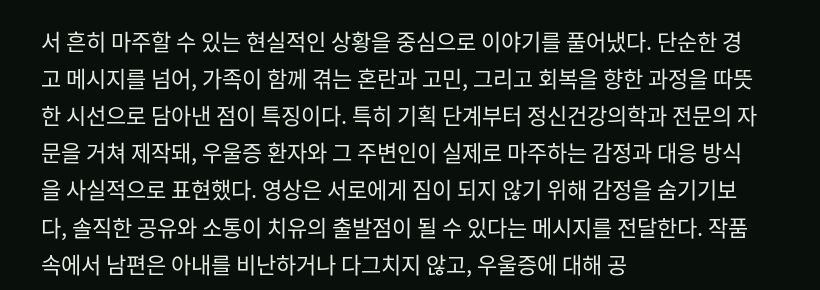서 흔히 마주할 수 있는 현실적인 상황을 중심으로 이야기를 풀어냈다. 단순한 경고 메시지를 넘어, 가족이 함께 겪는 혼란과 고민, 그리고 회복을 향한 과정을 따뜻한 시선으로 담아낸 점이 특징이다. 특히 기획 단계부터 정신건강의학과 전문의 자문을 거쳐 제작돼, 우울증 환자와 그 주변인이 실제로 마주하는 감정과 대응 방식을 사실적으로 표현했다. 영상은 서로에게 짐이 되지 않기 위해 감정을 숨기기보다, 솔직한 공유와 소통이 치유의 출발점이 될 수 있다는 메시지를 전달한다. 작품 속에서 남편은 아내를 비난하거나 다그치지 않고, 우울증에 대해 공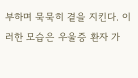부하며 묵묵히 곁을 지킨다. 이러한 모습은 우울증 환자 가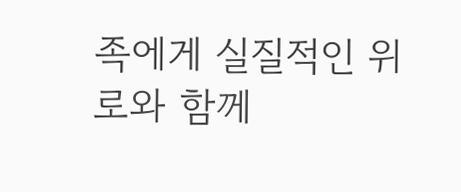족에게 실질적인 위로와 함께